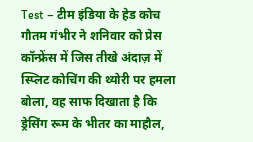Test – टीम इंडिया के हेड कोच गौतम गंभीर ने शनिवार को प्रेस कॉन्फ्रेंस में जिस तीखे अंदाज़ में स्प्लिट कोचिंग की थ्योरी पर हमला बोला, वह साफ दिखाता है कि ड्रेसिंग रूम के भीतर का माहौल,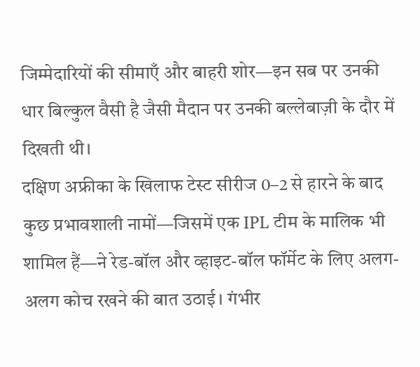जिम्मेदारियों की सीमाएँ और बाहरी शोर—इन सब पर उनकी धार बिल्कुल वैसी है जैसी मैदान पर उनकी बल्लेबाज़ी के दौर में दिखती थी।
दक्षिण अफ्रीका के खिलाफ टेस्ट सीरीज 0–2 से हारने के बाद कुछ प्रभावशाली नामों—जिसमें एक IPL टीम के मालिक भी शामिल हैं—ने रेड-बॉल और व्हाइट-बॉल फॉर्मेट के लिए अलग-अलग कोच रखने की बात उठाई। गंभीर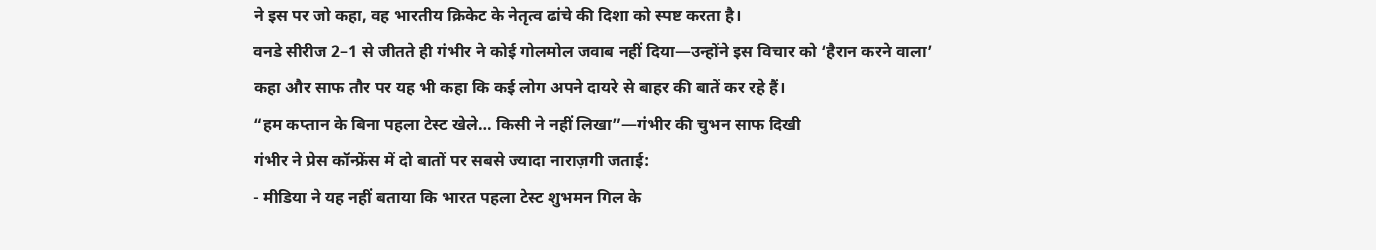ने इस पर जो कहा, वह भारतीय क्रिकेट के नेतृत्व ढांचे की दिशा को स्पष्ट करता है।
वनडे सीरीज 2–1 से जीतते ही गंभीर ने कोई गोलमोल जवाब नहीं दिया—उन्होंने इस विचार को ‘हैरान करने वाला’ कहा और साफ तौर पर यह भी कहा कि कई लोग अपने दायरे से बाहर की बातें कर रहे हैं।
“हम कप्तान के बिना पहला टेस्ट खेले… किसी ने नहीं लिखा”—गंभीर की चुभन साफ दिखी
गंभीर ने प्रेस कॉन्फ्रेंस में दो बातों पर सबसे ज्यादा नाराज़गी जताई:
- मीडिया ने यह नहीं बताया कि भारत पहला टेस्ट शुभमन गिल के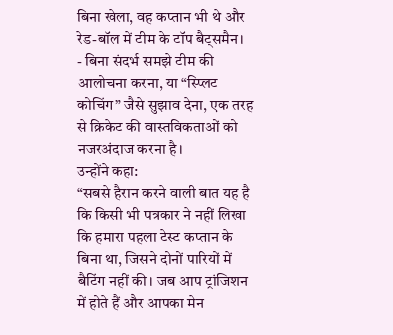बिना खेला, वह कप्तान भी थे और रेड-बॉल में टीम के टॉप बैट्समैन।
- बिना संदर्भ समझे टीम की आलोचना करना, या “स्प्लिट कोचिंग” जैसे सुझाव देना, एक तरह से क्रिकेट की वास्तविकताओं को नजरअंदाज करना है।
उन्होंने कहा:
“सबसे हैरान करने वाली बात यह है कि किसी भी पत्रकार ने नहीं लिखा कि हमारा पहला टेस्ट कप्तान के बिना था, जिसने दोनों पारियों में बैटिंग नहीं की। जब आप ट्रांजिशन में होते हैं और आपका मेन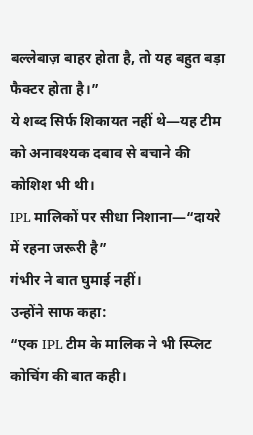बल्लेबाज़ बाहर होता है, तो यह बहुत बड़ा फैक्टर होता है।”
ये शब्द सिर्फ शिकायत नहीं थे—यह टीम को अनावश्यक दबाव से बचाने की कोशिश भी थी।
IPL मालिकों पर सीधा निशाना—“दायरे में रहना जरूरी है”
गंभीर ने बात घुमाई नहीं।
उन्होंने साफ कहा:
“एक IPL टीम के मालिक ने भी स्प्लिट कोचिंग की बात कही।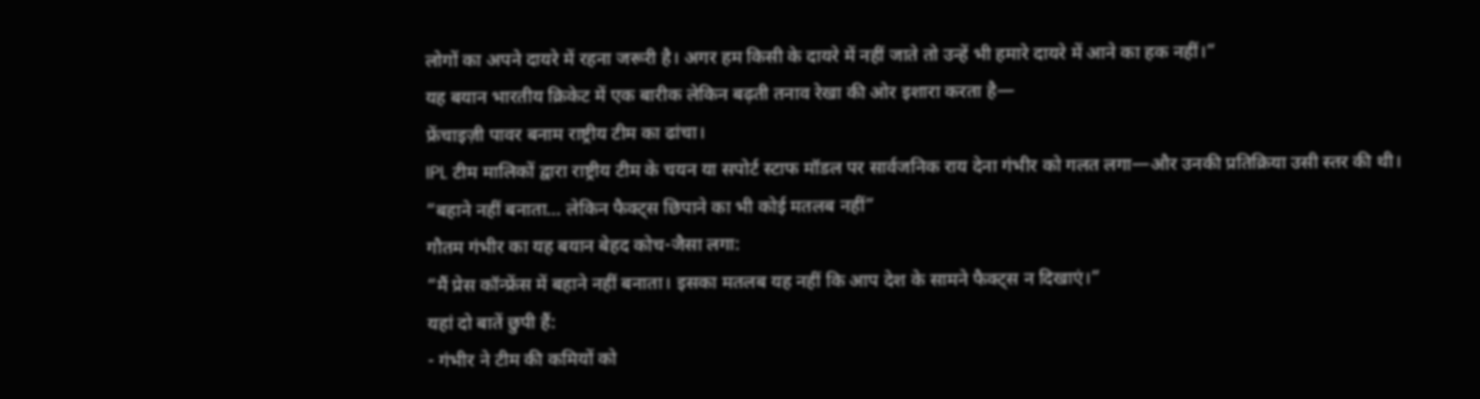लोगों का अपने दायरे में रहना जरूरी है। अगर हम किसी के दायरे में नहीं जाते तो उन्हें भी हमारे दायरे में आने का हक नहीं।”
यह बयान भारतीय क्रिकेट में एक बारीक लेकिन बढ़ती तनाव रेखा की ओर इशारा करता है—
फ्रेंचाइज़ी पावर बनाम राष्ट्रीय टीम का ढांचा।
IPL टीम मालिकों द्वारा राष्ट्रीय टीम के चयन या सपोर्ट स्टाफ मॉडल पर सार्वजनिक राय देना गंभीर को गलत लगा—और उनकी प्रतिक्रिया उसी स्तर की थी।
“बहाने नहीं बनाता… लेकिन फैक्ट्स छिपाने का भी कोई मतलब नहीं”
गौतम गंभीर का यह बयान बेहद कोच-जैसा लगा:
“मैं प्रेस कॉन्फ्रेंस में बहाने नहीं बनाता। इसका मतलब यह नहीं कि आप देश के सामने फैक्ट्स न दिखाएं।”
यहां दो बातें छुपी हैं:
- गंभीर ने टीम की कमियों को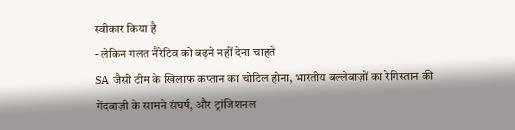स्वीकार किया है
- लेकिन गलत नैरेटिव को बढ़ने नहीं देना चाहते
SA जैसी टीम के खिलाफ कप्तान का चोटिल होना, भारतीय बल्लेबाज़ों का रेगिस्तान की गेंदबाज़ी के सामने संघर्ष, और ट्रांजिशनल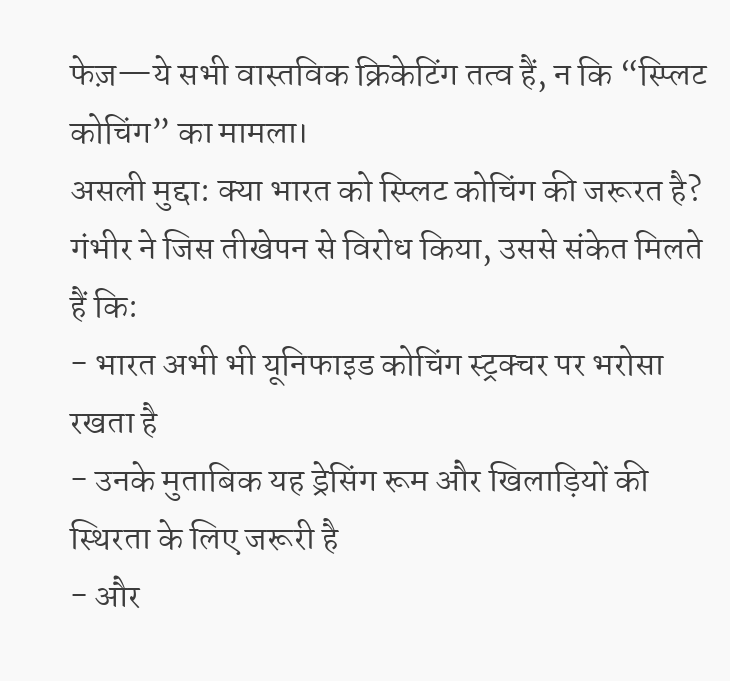फेज़—ये सभी वास्तविक क्रिकेटिंग तत्व हैं, न कि “स्प्लिट कोचिंग” का मामला।
असली मुद्दा: क्या भारत को स्प्लिट कोचिंग की जरूरत है?
गंभीर ने जिस तीखेपन से विरोध किया, उससे संकेत मिलते हैं कि:
- भारत अभी भी यूनिफाइड कोचिंग स्ट्रक्चर पर भरोसा रखता है
- उनके मुताबिक यह ड्रेसिंग रूम और खिलाड़ियों की स्थिरता के लिए जरूरी है
- और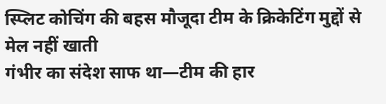स्प्लिट कोचिंग की बहस मौजूदा टीम के क्रिकेटिंग मुद्दों से मेल नहीं खाती
गंभीर का संदेश साफ था—टीम की हार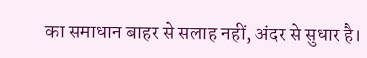का समाधान बाहर से सलाह नहीं, अंदर से सुधार है।